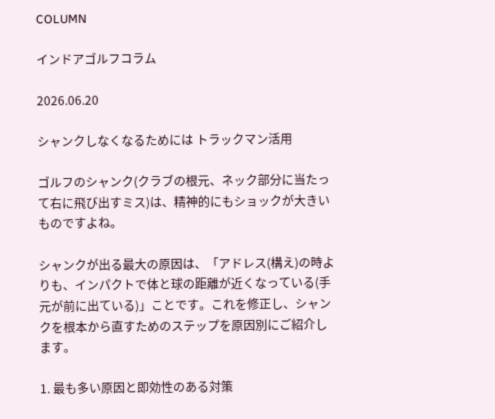COLUMN

インドアゴルフコラム

2026.06.20

シャンクしなくなるためには トラックマン活用

ゴルフのシャンク(クラブの根元、ネック部分に当たって右に飛び出すミス)は、精神的にもショックが大きいものですよね。

シャンクが出る最大の原因は、「アドレス(構え)の時よりも、インパクトで体と球の距離が近くなっている(手元が前に出ている)」ことです。これを修正し、シャンクを根本から直すためのステップを原因別にご紹介します。

1. 最も多い原因と即効性のある対策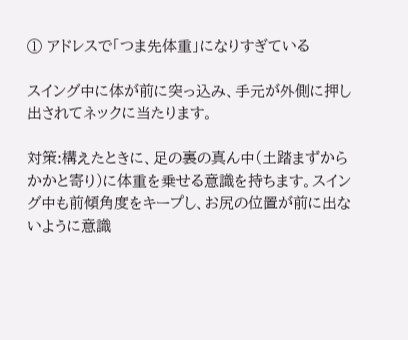① アドレスで「つま先体重」になりすぎている

スイング中に体が前に突っ込み、手元が外側に押し出されてネックに当たります。

対策:構えたときに、足の裏の真ん中(土踏まずからかかと寄り)に体重を乗せる意識を持ちます。スイング中も前傾角度をキープし、お尻の位置が前に出ないように意識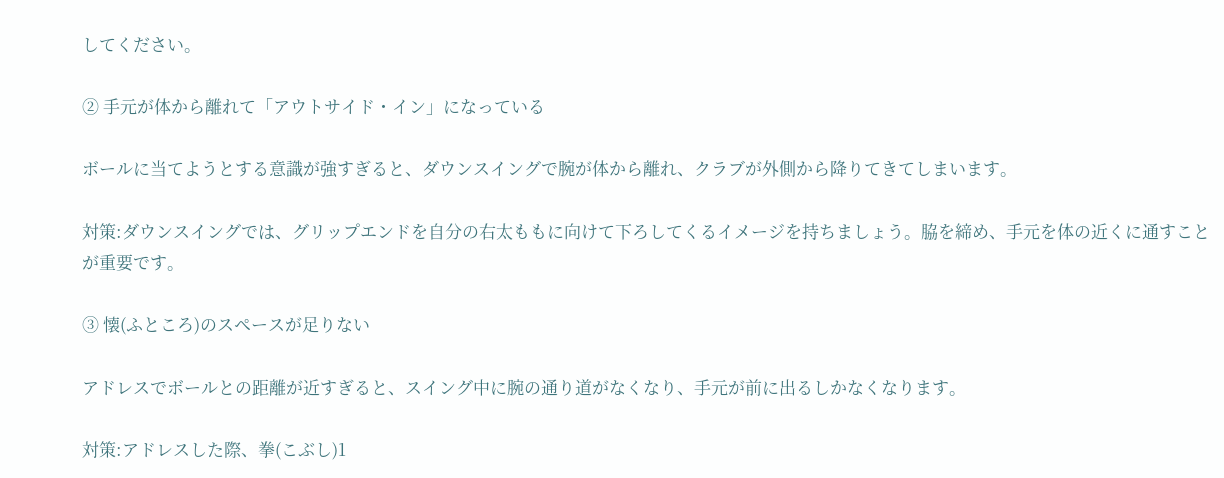してください。

② 手元が体から離れて「アウトサイド・イン」になっている

ボールに当てようとする意識が強すぎると、ダウンスイングで腕が体から離れ、クラブが外側から降りてきてしまいます。

対策:ダウンスイングでは、グリップエンドを自分の右太ももに向けて下ろしてくるイメージを持ちましょう。脇を締め、手元を体の近くに通すことが重要です。

③ 懐(ふところ)のスペースが足りない

アドレスでボールとの距離が近すぎると、スイング中に腕の通り道がなくなり、手元が前に出るしかなくなります。

対策:アドレスした際、拳(こぶし)1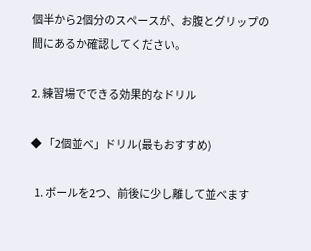個半から2個分のスペースが、お腹とグリップの間にあるか確認してください。

2. 練習場でできる効果的なドリル

◆ 「2個並べ」ドリル(最もおすすめ)

  1. ボールを2つ、前後に少し離して並べます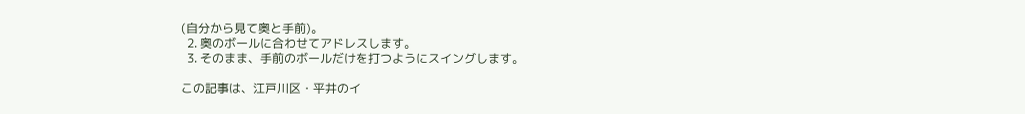(自分から見て奥と手前)。
  2. 奥のボールに合わせてアドレスします。
  3. そのまま、手前のボールだけを打つようにスイングします。

この記事は、江戸川区・平井のイ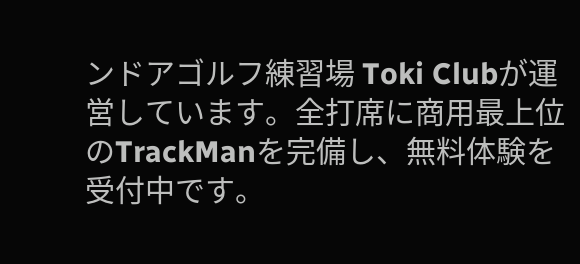ンドアゴルフ練習場 Toki Clubが運営しています。全打席に商用最上位のTrackManを完備し、無料体験を受付中です。